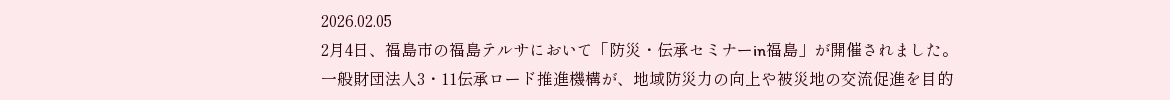2026.02.05
2月4日、福島市の福島テルサにおいて「防災・伝承セミナーin福島」が開催されました。
一般財団法人3・11伝承ロード推進機構が、地域防災力の向上や被災地の交流促進を目的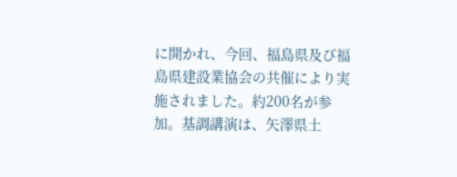に開かれ、今回、福島県及び福島県建設業協会の共催により実施されました。約200名が参加。基調講演は、矢澤県土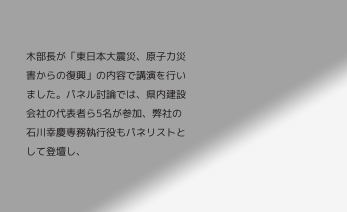木部長が「東日本大震災、原子力災害からの復興」の内容で講演を行いました。パネル討論では、県内建設会社の代表者ら5名が参加、弊社の石川幸慶専務執行役もパネリストとして登壇し、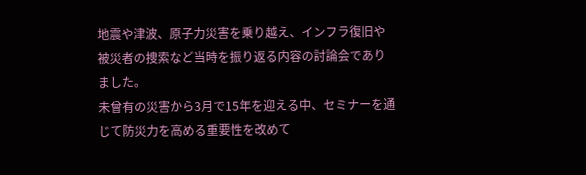地震や津波、原子力災害を乗り越え、インフラ復旧や被災者の捜索など当時を振り返る内容の討論会でありました。
未曾有の災害から3月で15年を迎える中、セミナーを通じて防災力を高める重要性を改めて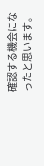確認する機会になったと思います。